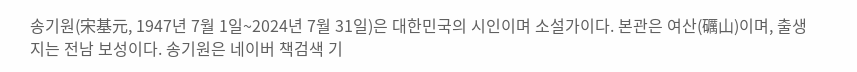송기원(宋基元, 1947년 7월 1일~2024년 7월 31일)은 대한민국의 시인이며 소설가이다. 본관은 여산(礪山)이며, 출생지는 전남 보성이다. 송기원은 네이버 책검색 기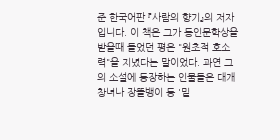준 한국어판 『사람의 향기』의 저자입니다. 이 책은 그가 동인문학상을 받을때 들었던 평은 "원초적 호소력"을 지녔다는 말이었다. 과연 그의 소설에 등장하는 인물들은 대개 창녀나 장똘뱅이 등 '밑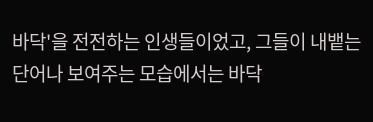바닥'을 전전하는 인생들이었고, 그들이 내뱉는 단어나 보여주는 모습에서는 바닥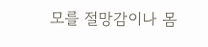모를 절망감이나 몸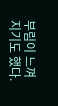부림이 느껴지기도 했다.